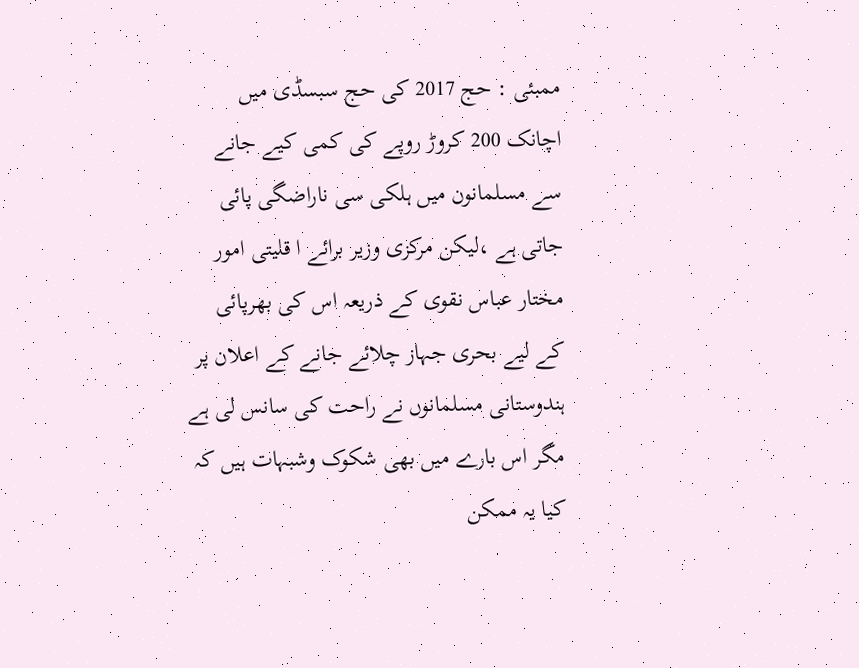ممبئی : حج 2017 کی حج سبسڈی میں اچانک 200 کروڑ روپے کی کمی کیے جانے سے مسلمانون میں ہلکی سی ناراضگی پائی جاتی ہے ،لیکن مرکزی وزیر برائے ا قلیتی امور مختار عباس نقوی کے ذریعہ اس کی بھرپائی کے لیے بحری جہاز چلائے جانے کے اعلان پر ہندوستانی مسلمانوں نے راحت کی سانس لی ہے مگر اس بارے میں بھی شکوک وشبہات ہیں کہ کیا یہ ممکن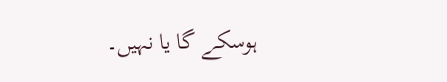ہوسکے گا یا نہیں۔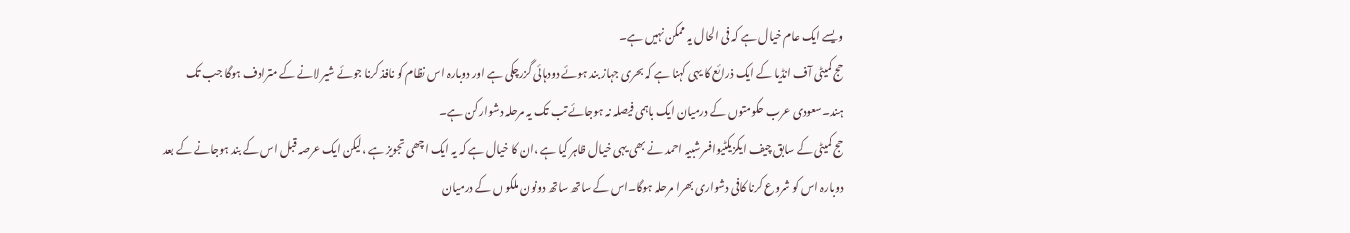ویسے ایک عام خیال ہے کہ فی الحال یہ ممکن نہیں ہے۔
حج کمیٹی آف انڈیا کے ایک ذرائع کا یہی کہنا ہے کہ بحری جہاز بند ہوئے دودہائی گزرچکی ہے اور دوبارہ اس نظام کو نافذ کرنا جوئے شیر لانے کے مترادف ہوگا جب تک ہند۔سعودی عرب حکومتوں کے درمیان ایک باہمی فیصلہ نہ ہوجائے تب تک یہ مرحلہ دشوار کن ہے۔
حج کمیٹی کے سابق چیف ایکزیکٹیوافسرشبیہ احمد نے بھی یہی خیال ظاہر کیا ہے ،ان کا خیال ہے کہ یہ ایک اچھی تجویز ہے ،لیکن ایک عرصہ قبل اس کے بند ہوجانے کے بعد دوبارہ اس کو شروع کرنا کافی دشواری بھرا مرحلہ ہوگا۔اس کے ساتھ ساتھ دونون ملکو ں کے درمیان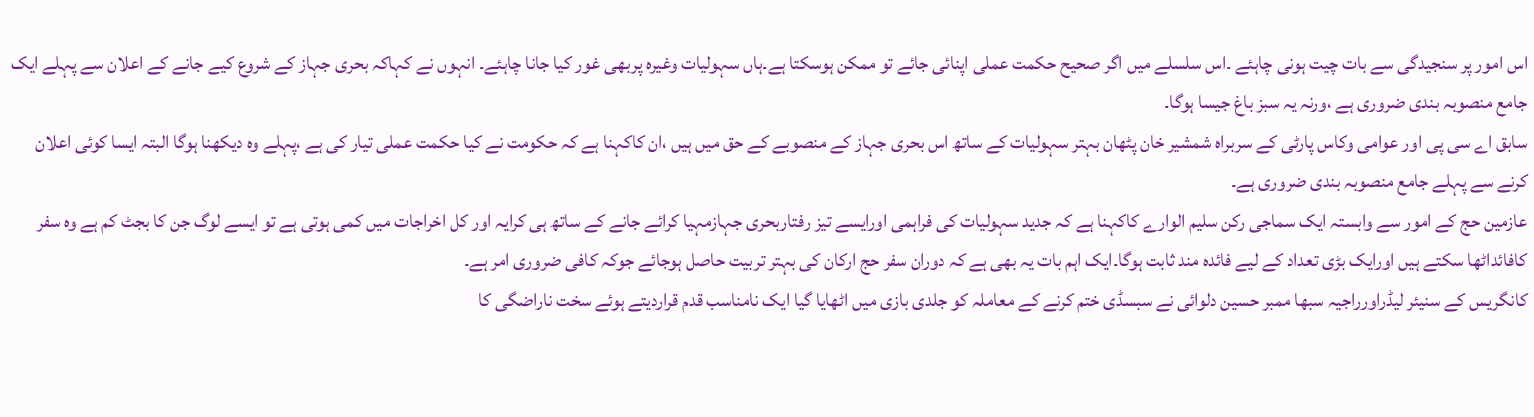اس امور پر سنجیدگی سے بات چیت ہونی چاہئے ۔اس سلسلے میں اگر صحیح حکمت عملی اپنائی جائے تو ممکن ہوسکتا ہے۔ہاں سہولیات وغیرہ پربھی غور کیا جانا چاہئے۔ انہوں نے کہاکہ بحری جہاز کے شروع کیے جانے کے اعلان سے پہلے ایک جامع منصوبہ بندی ضروری ہے ،ورنہ یہ سبز باغ جیسا ہوگا۔
سابق اے سی پی اور عوامی وکاس پارٹی کے سربراہ شمشیر خان پٹھان بہتر سہولیات کے ساتھ اس بحری جہاز کے منصوبے کے حق میں ہیں ،ان کاکہنا ہے کہ حکومت نے کیا حکمت عملی تیار کی ہے ،پہلے وہ دیکھنا ہوگا البتہ ایسا کوئی اعلان کرنے سے پہلے جامع منصوبہ بندی ضروری ہے۔
عازمین حج کے امور سے وابستہ ایک سماجی رکن سلیم الوارے کاکہنا ہے کہ جدید سہولیات کی فراہمی اورایسے تیز رفتاربحری جہازمہیا کرائے جانے کے ساتھ ہی کرایہ اور کل اخراجات میں کمی ہوتی ہے تو ایسے لوگ جن کا بجٹ کم ہے وہ سفر کافائداٹھا سکتے ہیں اورایک بڑی تعداد کے لیے فائدہ مند ثابت ہوگا۔ایک اہم بات یہ بھی ہے کہ دوران سفر حج ارکان کی بہتر تربیت حاصل ہوجائے جوکہ کافی ضروری امر ہے۔
کانگریس کے سنیئر لیڈراورراجیہ سبھا ممبر حسین دلوائی نے سبسڈی ختم کرنے کے معاملہ کو جلدی بازی میں اٹھایا گیا ایک نامناسب قدم قراردیتے ہوئے سخت ناراضگی کا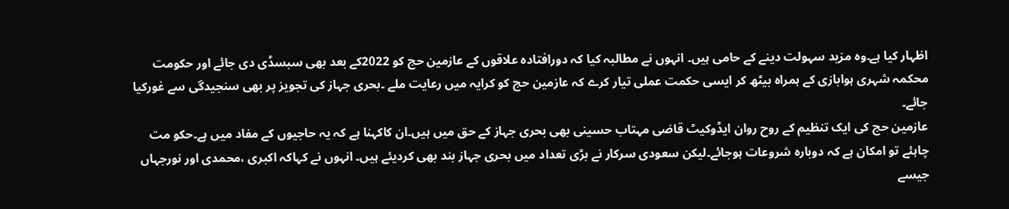اظہار کیا ہے۔وہ مزید سہولت دینے کے حامی ہیں۔ انہوں نے مطالبہ کیا کہ دورافتادہ علاقوں کے عازمین حج کو 2022کے بعد بھی سبسڈی دی جائے اور حکومت محکمہ شہری ہوابازی کے ہمراہ بیٹھ کر ایسی حکمت عملی تیار کرے کہ عازمین حج کو کرایہ میں رعایت ملے ۔بحری جہاز کی تجویز پر بھی سنجیدگی سے غورکیا جائے۔
عازمین حج کی ایک تنظیم کے روح روان ایڈوکیٹ قاضی مہتاب حسینی بھی بحری جہاز کے حق میں ہیں۔ان کاکہنا ہے کہ یہ حاجیوں کے مفاد میں ہے۔حکو مت چاہئے تو امکان ہے کہ دوبارہ شروعات ہوجائے۔لیکن سعودی سرکار نے بڑی تعداد میں بحری جہاز بند بھی کردیئے ہیں۔ انہوں نے کہاکہ اکبری ،محمدی اور نورجہاں جیسے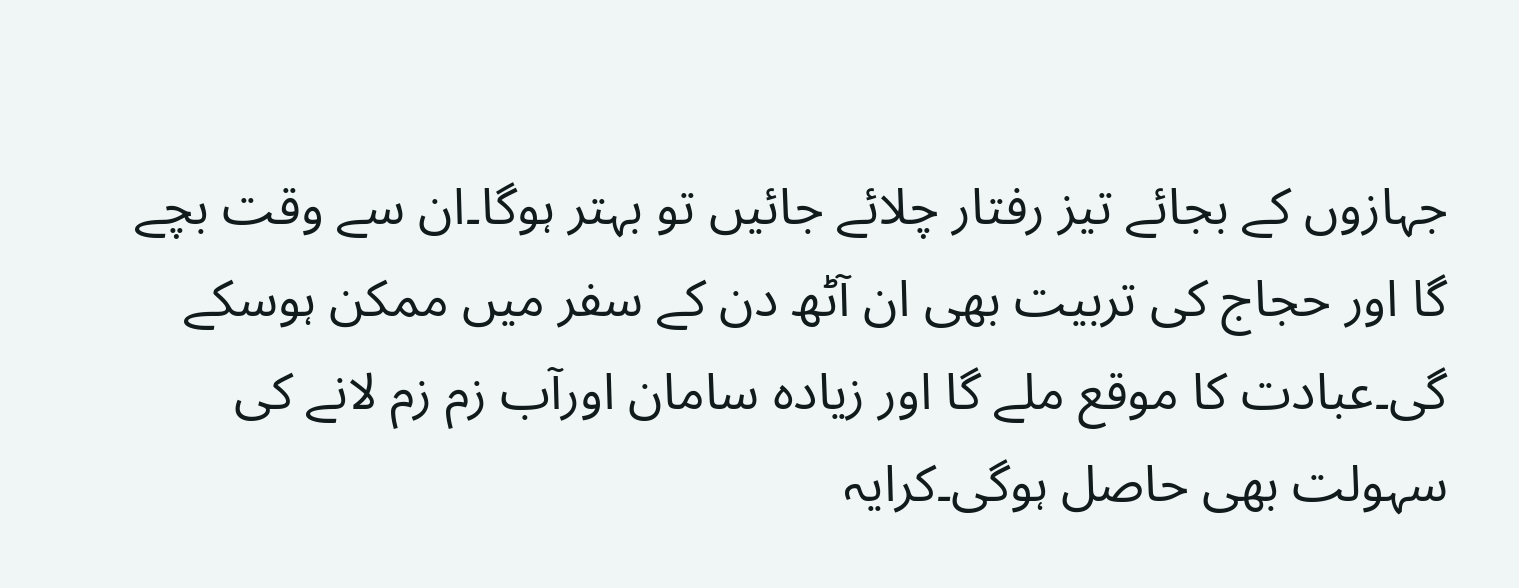جہازوں کے بجائے تیز رفتار چلائے جائیں تو بہتر ہوگا۔ان سے وقت بچے گا اور حجاج کی تربیت بھی ان آٹھ دن کے سفر میں ممکن ہوسکے گی۔عبادت کا موقع ملے گا اور زیادہ سامان اورآب زم زم لانے کی سہولت بھی حاصل ہوگی۔کرایہ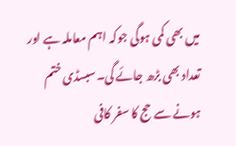میں بھی کمی ہوگی جوکہ اہم معاملہ ہے اور تعداد بھی بڑھ جائے گی۔سبسڈی ختم ہونے سے حج کا سفر کافی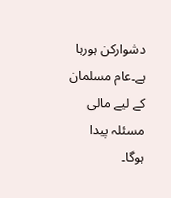دشوارکن ہورہا ہے۔عام مسلمان کے لیے مالی مسئلہ پیدا ہوگا۔